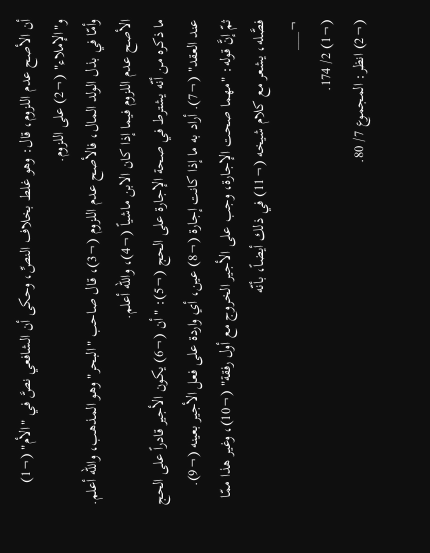أن الأصح عدم اللزوم، قال: وهو غلط بخلاف النصِّ، وحكى أن الشافعي نصَّ في "الأم" (¬1) و"الإملاء" (¬2) على اللزوم.
وأمّا في بذل الولد المال، فالأصح عدم اللزوم (¬3)، قال صاحب "البحر" وهو المذهب، والله أعلم.
الأصح عدم اللزوم فيما إذا كان الابن ماشياً (¬4)، والله أعلم.
ما ذكره من أنّه يشترط في صحة الإجارة على الحج (¬5): "أن (¬6) يكون الأجير قادراً على الحج عند العقد" (¬7). أراد به ما إذا كانت إجارة (¬8) عين، أي واردة على فعل الأجير بعينه (¬9).
ثمّ إنَّ قوله: "مهما صحت الإجارة، وجب على الأجير الخروج مع أول رفقة" (¬10)، وغير هذا ممّا فصَّله، يشعر مع كلام شيخه (¬11) في ذلك أيضاً، بأنّه
¬___
(¬1) 2/ 174.
(¬2) انظر: المجموع 7/ 80.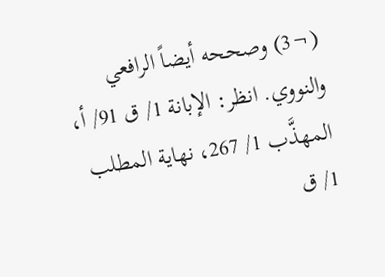(¬3) وصححه أيضاً الرافعي والنووي. انظر: الإبانة 1/ ق 91/ أ، المهذَّب 1/ 267، نهاية المطلب 1/ ق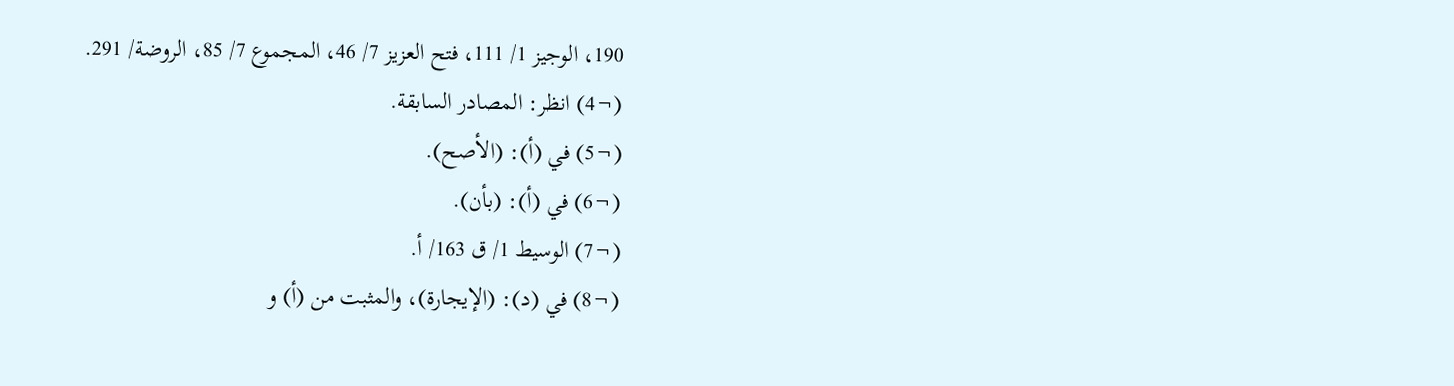190، الوجيز 1/ 111، فتح العزيز 7/ 46، المجموع 7/ 85، الروضة/ 291.
(¬4) انظر: المصادر السابقة.
(¬5) في (أ): (الأصح).
(¬6) في (أ): (بأن).
(¬7) الوسيط 1/ ق 163/ أ.
(¬8) في (د): (الإيجارة)، والمثبت من (أ) و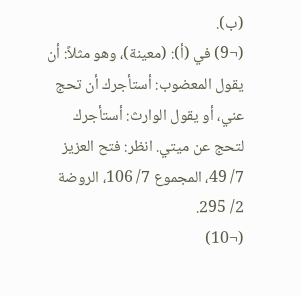(ب).
(¬9) في (أ): (معينة)، وهو مثلاً: أن يقول المعضوب: أستأجرك أن تحج عني، أو يقول الوارث: أستأجرك لتحج عن ميتي. انظر: فتح العزيز 7/ 49، المجموع 7/ 106، الروضة 2/ 295.
(¬10)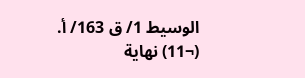الوسيط 1/ ق 163/ أ.
(¬11) نهاية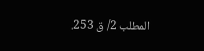المطلب 2/ ق 253.